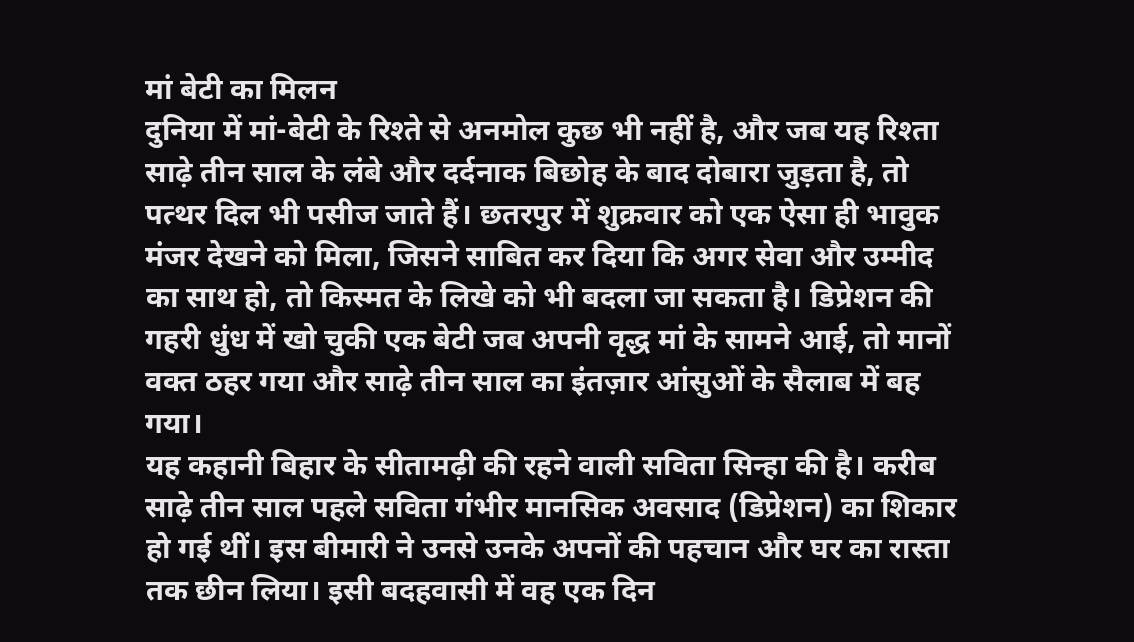मां बेटी का मिलन
दुनिया में मां-बेटी के रिश्ते से अनमोल कुछ भी नहीं है, और जब यह रिश्ता साढ़े तीन साल के लंबे और दर्दनाक बिछोह के बाद दोबारा जुड़ता है, तो पत्थर दिल भी पसीज जाते हैं। छतरपुर में शुक्रवार को एक ऐसा ही भावुक मंजर देखने को मिला, जिसने साबित कर दिया कि अगर सेवा और उम्मीद का साथ हो, तो किस्मत के लिखे को भी बदला जा सकता है। डिप्रेशन की गहरी धुंध में खो चुकी एक बेटी जब अपनी वृद्ध मां के सामने आई, तो मानों वक्त ठहर गया और साढ़े तीन साल का इंतज़ार आंसुओं के सैलाब में बह गया।
यह कहानी बिहार के सीतामढ़ी की रहने वाली सविता सिन्हा की है। करीब साढ़े तीन साल पहले सविता गंभीर मानसिक अवसाद (डिप्रेशन) का शिकार हो गई थीं। इस बीमारी ने उनसे उनके अपनों की पहचान और घर का रास्ता तक छीन लिया। इसी बदहवासी में वह एक दिन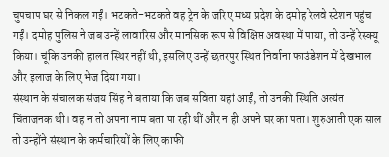चुपचाप घर से निकल गईं। भटकते-भटकते वह ट्रेन के जरिए मध्य प्रदेश के दमोह रेलवे स्टेशन पहुंच गईं। दमोह पुलिस ने जब उन्हें लावारिस और मानसिक रूप से विक्षिप्त अवस्था में पाया, तो उन्हें रेस्क्यू किया। चूंकि उनकी हालत स्थिर नहीं थी, इसलिए उन्हें छतरपुर स्थित निर्वाना फाउंडेशन में देखभाल और इलाज के लिए भेज दिया गया।
संस्थान के संचालक संजय सिंह ने बताया कि जब सविता यहां आईं, तो उनकी स्थिति अत्यंत चिंताजनक थी। वह न तो अपना नाम बता पा रही थीं और न ही अपने घर का पता। शुरुआती एक साल तो उन्होंने संस्थान के कर्मचारियों के लिए काफी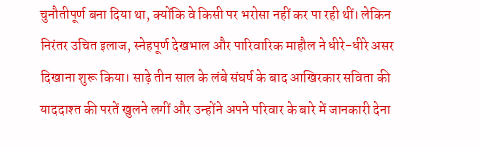चुनौतीपूर्ण बना दिया था, क्योंकि वे किसी पर भरोसा नहीं कर पा रही थीं। लेकिन निरंतर उचित इलाज, स्नेहपूर्ण देखभाल और पारिवारिक माहौल ने धीरे-धीरे असर दिखाना शुरू किया। साढ़े तीन साल के लंबे संघर्ष के बाद आखिरकार सविता की याददाश्त की परतें खुलने लगीं और उन्होंने अपने परिवार के बारे में जानकारी देना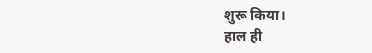शुरू किया।
हाल ही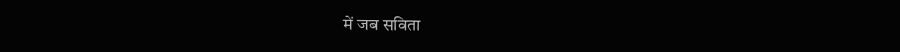में जब सविता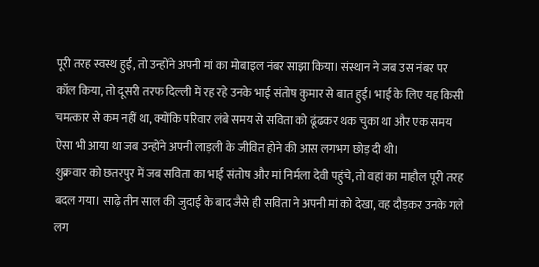पूरी तरह स्वस्थ हुईं, तो उन्होंने अपनी मां का मोबाइल नंबर साझा किया। संस्थान ने जब उस नंबर पर कॉल किया, तो दूसरी तरफ दिल्ली में रह रहे उनके भाई संतोष कुमार से बात हुई। भाई के लिए यह किसी चमत्कार से कम नहीं था, क्योंकि परिवार लंबे समय से सविता को ढूंढकर थक चुका था और एक समय ऐसा भी आया था जब उन्होंने अपनी लाड़ली के जीवित होने की आस लगभग छोड़ दी थी।
शुक्रवार को छतरपुर में जब सविता का भाई संतोष और मां निर्मला देवी पहुंचे, तो वहां का माहौल पूरी तरह बदल गया। साढ़े तीन साल की जुदाई के बाद जैसे ही सविता ने अपनी मां को देखा, वह दौड़कर उनके गले लग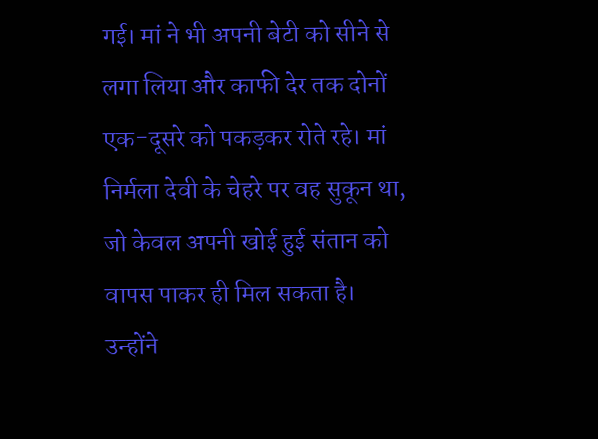गई। मां ने भी अपनी बेटी को सीने से लगा लिया और काफी देर तक दोनों एक-दूसरे को पकड़कर रोते रहे। मां निर्मला देवी के चेहरे पर वह सुकून था, जो केवल अपनी खोई हुई संतान को वापस पाकर ही मिल सकता है। उन्होंने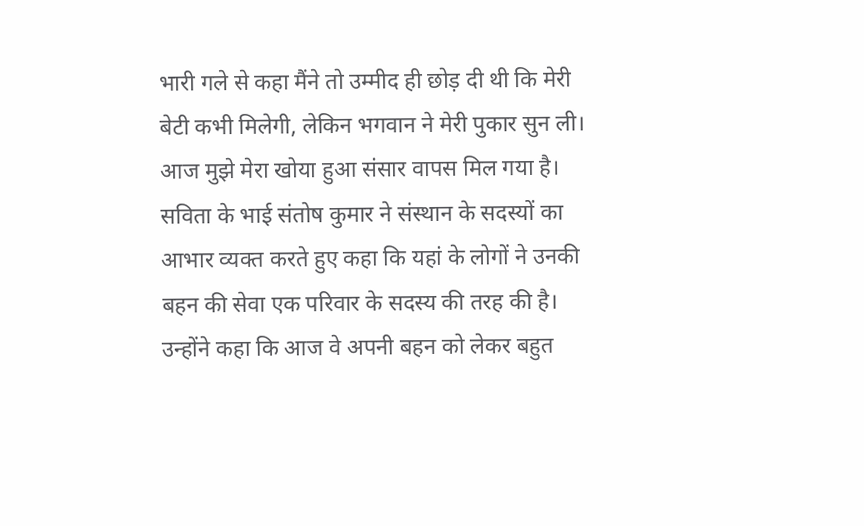भारी गले से कहा मैंने तो उम्मीद ही छोड़ दी थी कि मेरी बेटी कभी मिलेगी, लेकिन भगवान ने मेरी पुकार सुन ली। आज मुझे मेरा खोया हुआ संसार वापस मिल गया है।
सविता के भाई संतोष कुमार ने संस्थान के सदस्यों का आभार व्यक्त करते हुए कहा कि यहां के लोगों ने उनकी बहन की सेवा एक परिवार के सदस्य की तरह की है। उन्होंने कहा कि आज वे अपनी बहन को लेकर बहुत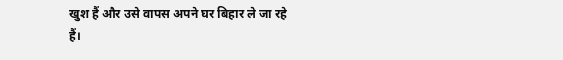खुश हैं और उसे वापस अपने घर बिहार ले जा रहे हैं।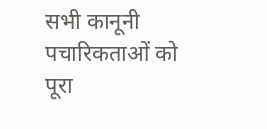सभी कानूनी पचारिकताओं को पूरा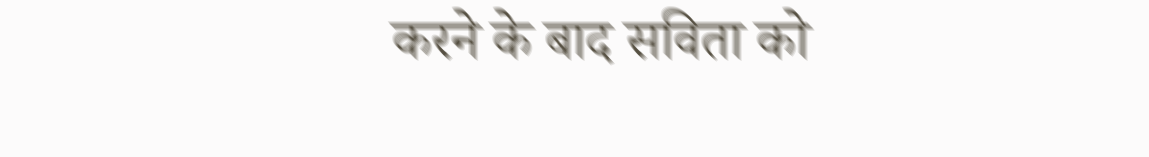करने के बाद सविता को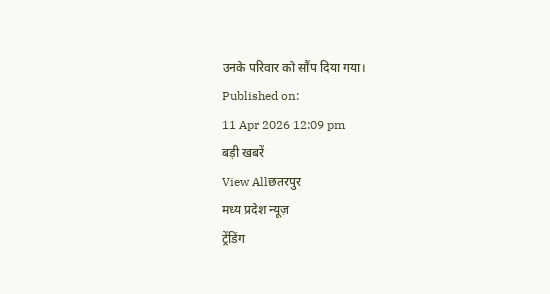उनके परिवार को सौंप दिया गया।
Published on:
11 Apr 2026 12:09 pm
बड़ी खबरें
View Allछतरपुर
मध्य प्रदेश न्यूज़
ट्रेंडिंग